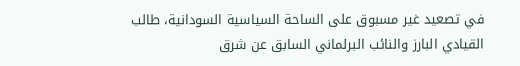في تصعيد غير مسبوق على الساحة السياسية السودانية، طالب القيادي البارز والنائب البرلماني السابق عن شرق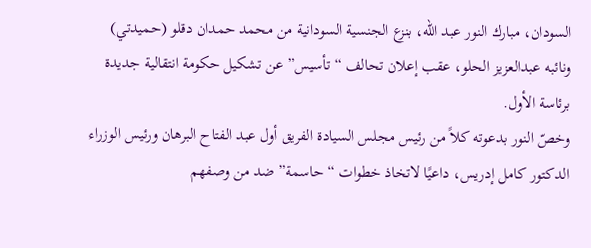السودان، مبارك النور عبد الله، بنزع الجنسية السودانية من محمد حمدان دقلو (حميدتي) ونائبه عبدالعزيز الحلو، عقب إعلان تحالف “تأسيس” عن تشكيل حكومة انتقالية جديدة برئاسة الأول.
وخصّ النور بدعوته كلاً من رئيس مجلس السيادة الفريق أول عبد الفتاح البرهان ورئيس الوزراء الدكتور كامل إدريس، داعيًا لاتخاذ خطوات “حاسمة” ضد من وصفهم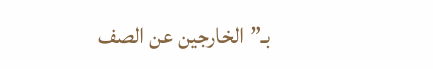بـ”الخارجين عن الصف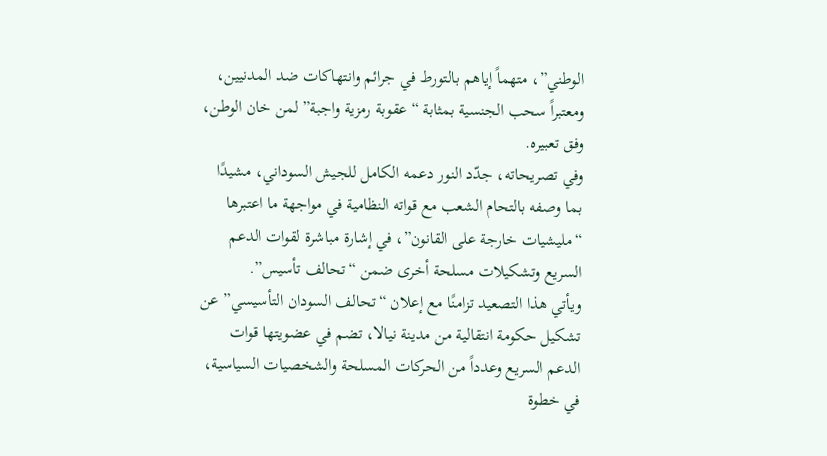الوطني”، متهماً إياهم بالتورط في جرائم وانتهاكات ضد المدنيين، ومعتبراً سحب الجنسية بمثابة “عقوبة رمزية واجبة” لمن خان الوطن، وفق تعبيره.
وفي تصريحاته، جدّد النور دعمه الكامل للجيش السوداني، مشيدًا بما وصفه بالتحام الشعب مع قواته النظامية في مواجهة ما اعتبرها “مليشيات خارجة على القانون”، في إشارة مباشرة لقوات الدعم السريع وتشكيلات مسلحة أخرى ضمن “تحالف تأسيس”.
ويأتي هذا التصعيد تزامنًا مع إعلان “تحالف السودان التأسيسي” عن تشكيل حكومة انتقالية من مدينة نيالا، تضم في عضويتها قوات الدعم السريع وعدداً من الحركات المسلحة والشخصيات السياسية، في خطوة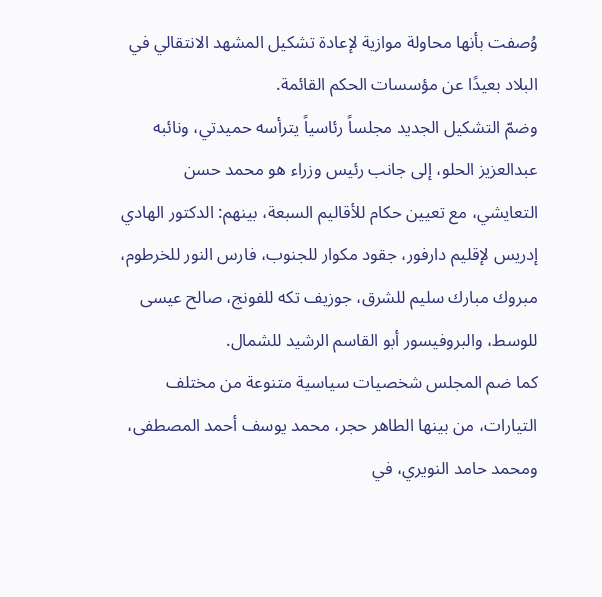وُصفت بأنها محاولة موازية لإعادة تشكيل المشهد الانتقالي في البلاد بعيدًا عن مؤسسات الحكم القائمة.
وضمّ التشكيل الجديد مجلساً رئاسياً يترأسه حميدتي، ونائبه عبدالعزيز الحلو، إلى جانب رئيس وزراء هو محمد حسن التعايشي، مع تعيين حكام للأقاليم السبعة، بينهم: الدكتور الهادي إدريس لإقليم دارفور، جقود مكوار للجنوب، فارس النور للخرطوم، مبروك مبارك سليم للشرق، جوزيف تكه للفونج، صالح عيسى للوسط، والبروفيسور أبو القاسم الرشيد للشمال.
كما ضم المجلس شخصيات سياسية متنوعة من مختلف التيارات، من بينها الطاهر حجر، محمد يوسف أحمد المصطفى، ومحمد حامد النويري، في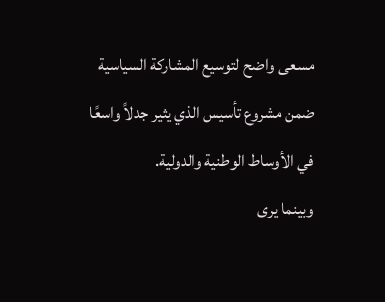مسعى واضح لتوسيع المشاركة السياسية ضمن مشروع تأسيس الذي يثير جدلاً واسعًا في الأوساط الوطنية والدولية.
وبينما يرى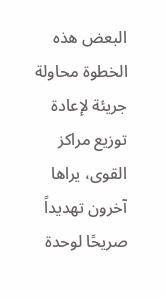البعض هذه الخطوة محاولة جريئة لإعادة توزيع مراكز القوى، يراها آخرون تهديداً صريحًا لوحدة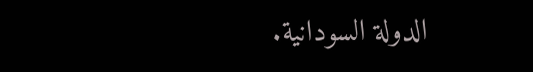الدولة السودانية.